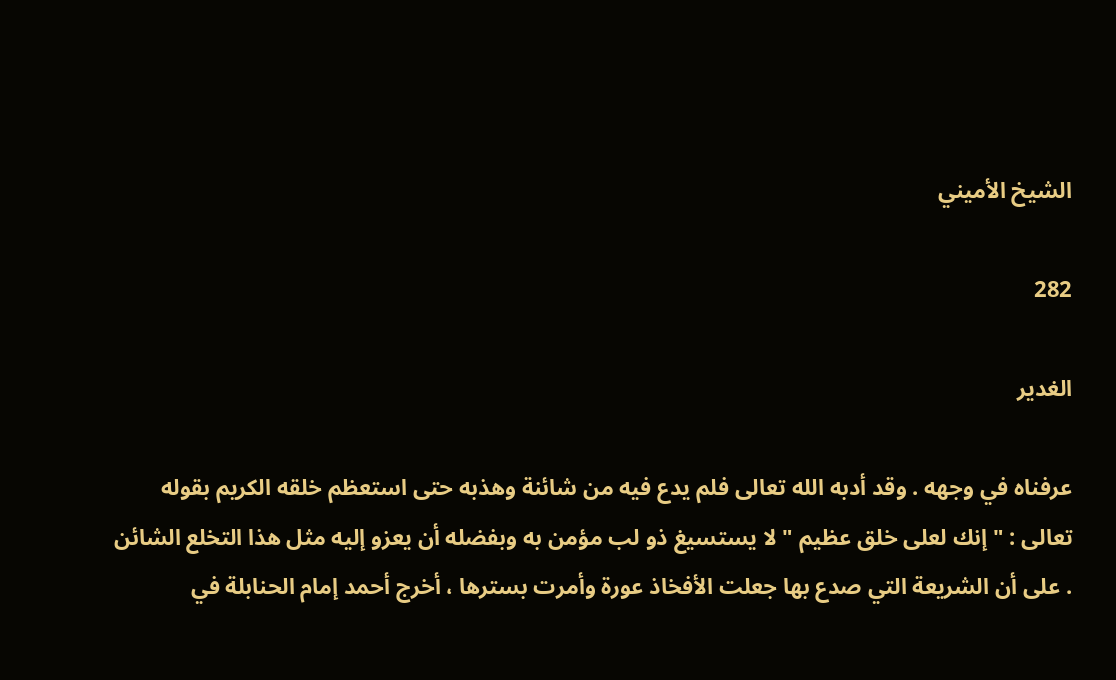الشيخ الأميني

282

الغدير

عرفناه في وجهه . وقد أدبه الله تعالى فلم يدع فيه من شائنة وهذبه حتى استعظم خلقه الكريم بقوله تعالى : " إنك لعلى خلق عظيم " لا يستسيغ ذو لب مؤمن به وبفضله أن يعزو إليه مثل هذا التخلع الشائن . على أن الشريعة التي صدع بها جعلت الأفخاذ عورة وأمرت بسترها ، أخرج أحمد إمام الحنابلة في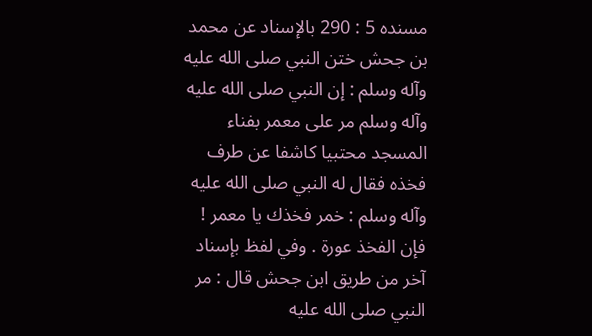مسنده 5 : 290 بالإسناد عن محمد بن جحش ختن النبي صلى الله عليه وآله وسلم : إن النبي صلى الله عليه وآله وسلم مر على معمر بفناء المسجد محتبيا كاشفا عن طرف فخذه فقال له النبي صلى الله عليه وآله وسلم : خمر فخذك يا معمر ! فإن الفخذ عورة . وفي لفظ بإسناد آخر من طريق ابن جحش قال : مر النبي صلى الله عليه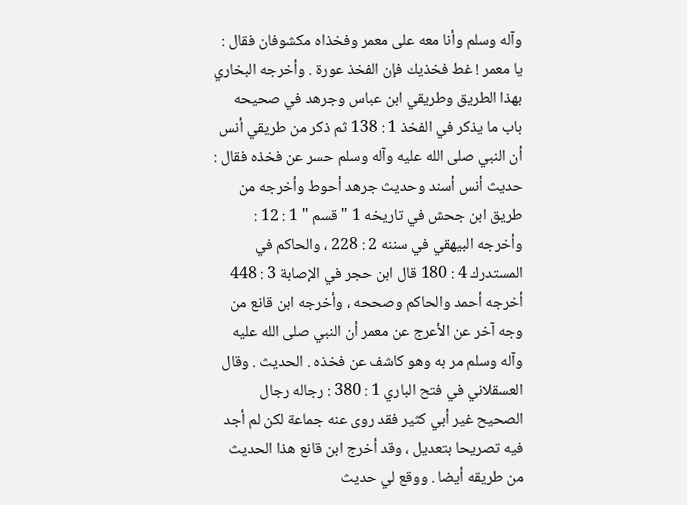وآله وسلم وأنا معه على معمر وفخذاه مكشوفان فقال : يا معمر ! غط فخذيك فإن الفخذ عورة . وأخرجه البخاري بهذا الطريق وطريقي ابن عباس وجرهد في صحيحه باب ما يذكر في الفخذ 1 : 138 ثم ذكر من طريقي أنس أن النبي صلى الله عليه وآله وسلم حسر عن فخذه فقال : حديث أنس أسند وحديث جرهد أحوط وأخرجه من طريق ابن جحش في تاريخه 1 " قسم " 1 : 12 : وأخرجه البيهقي في سننه 2 : 228 ، والحاكم في المستدرك 4 : 180 قال ابن حجر في الإصابة 3 : 448 أخرجه أحمد والحاكم وصححه ، وأخرجه ابن قانع من وجه آخر عن الأعرج عن معمر أن النبي صلى الله عليه وآله وسلم مر به وهو كاشف عن فخذه . الحديث . وقال العسقلاني في فتح الباري 1 : 380 : رجاله رجال الصحيح غير أبي كثير فقد روى عنه جماعة لكن لم أجد فيه تصريحا بتعديل ، وقد أخرج ابن قانع هذا الحديث من طريقه أيضا . ووقع لي حديث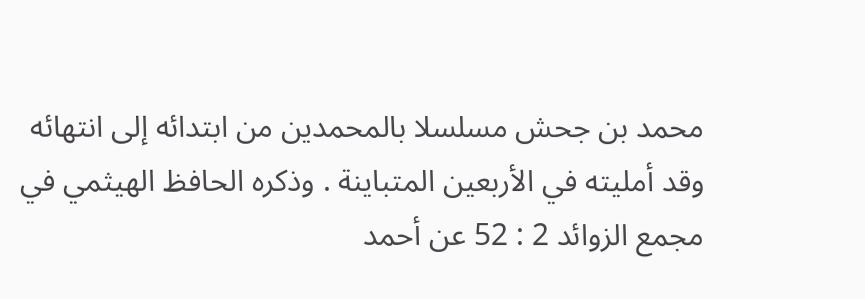محمد بن جحش مسلسلا بالمحمدين من ابتدائه إلى انتهائه وقد أمليته في الأربعين المتباينة . وذكره الحافظ الهيثمي في مجمع الزوائد 2 : 52 عن أحمد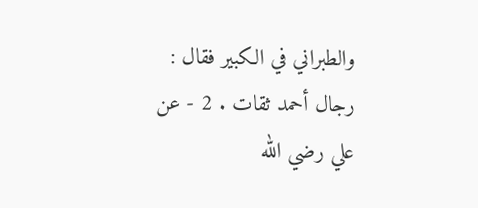والطبراني في الكبير فقال : رجال أحمد ثقات . 2 - عن علي رضي الله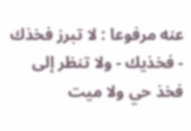عنه مرفوعا : لا تبرز فخذك - فخذيك - ولا تنظر إلى فخذ حي ولا ميت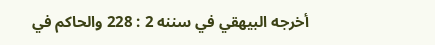أخرجه البيهقي في سننه 2 : 228 والحاكم في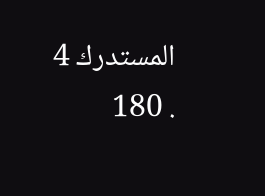المستدرك 4 . 180